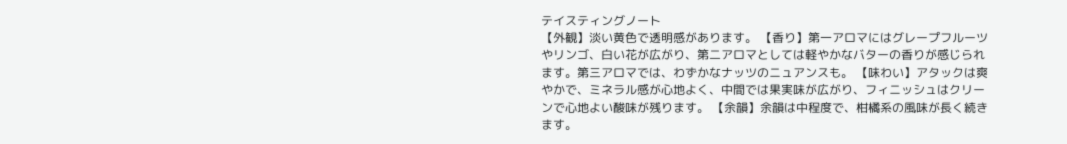テイスティングノート
【外観】淡い黄色で透明感があります。 【香り】第一アロマにはグレープフルーツやリンゴ、白い花が広がり、第二アロマとしては軽やかなバターの香りが感じられます。第三アロマでは、わずかなナッツのニュアンスも。 【味わい】アタックは爽やかで、ミネラル感が心地よく、中間では果実味が広がり、フィニッシュはクリーンで心地よい酸味が残ります。 【余韻】余韻は中程度で、柑橘系の風味が長く続きます。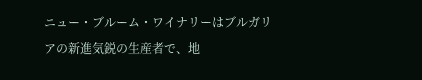ニュー・ブルーム・ワイナリーはブルガリアの新進気鋭の生産者で、地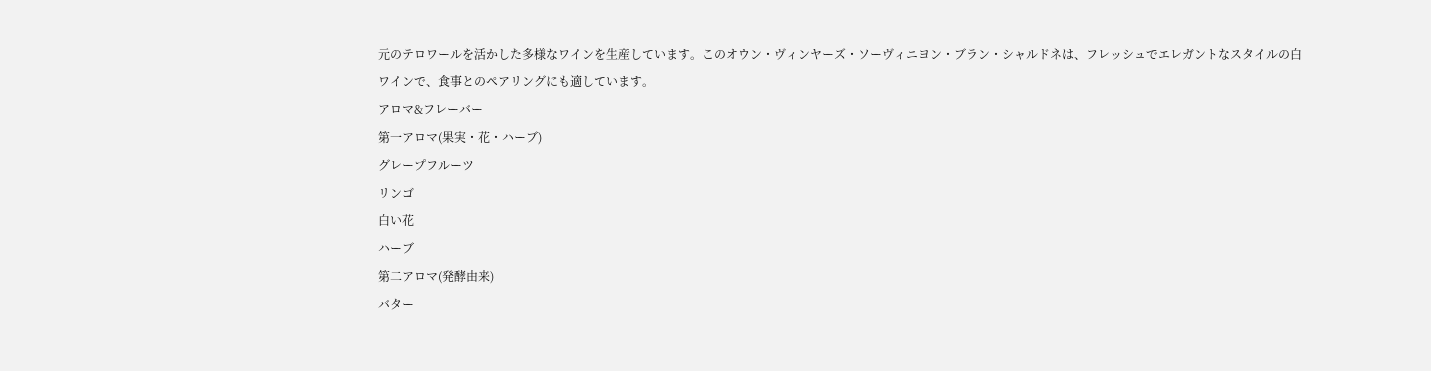元のテロワールを活かした多様なワインを生産しています。このオウン・ヴィンヤーズ・ソーヴィニヨン・ブラン・シャルドネは、フレッシュでエレガントなスタイルの白ワインで、食事とのペアリングにも適しています。
アロマ&フレーバー
第一アロマ(果実・花・ハーブ)
グレープフルーツ
リンゴ
白い花
ハーブ
第二アロマ(発酵由来)
バター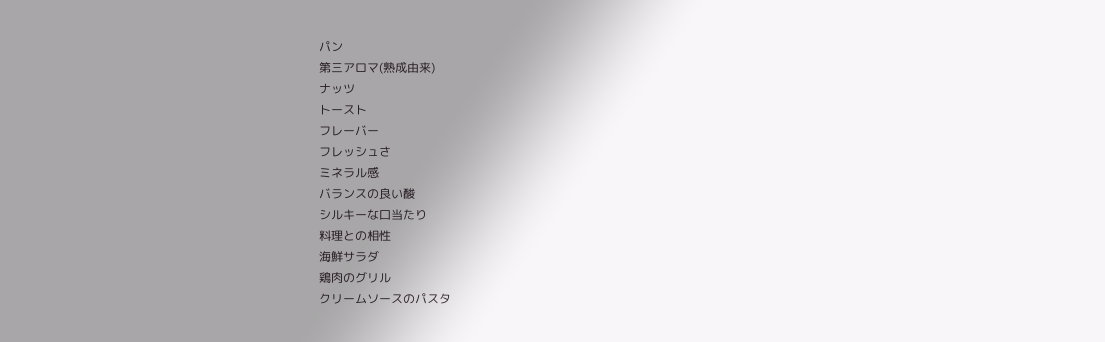パン
第三アロマ(熟成由来)
ナッツ
トースト
フレーバー
フレッシュさ
ミネラル感
バランスの良い酸
シルキーな口当たり
料理との相性
海鮮サラダ
鶏肉のグリル
クリームソースのパスタ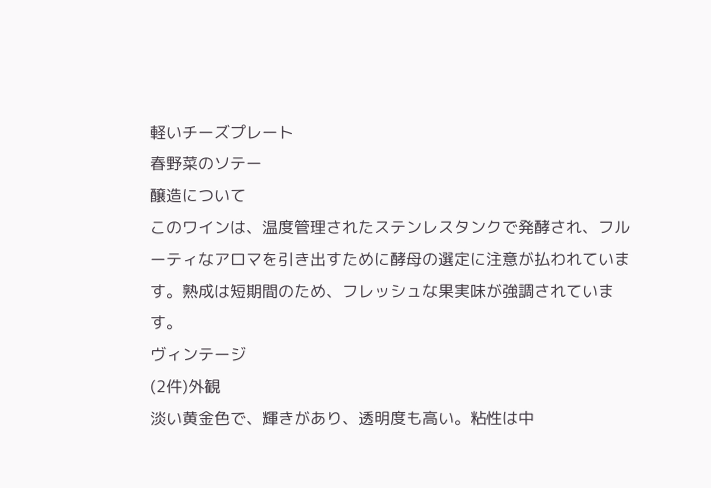軽いチーズプレート
春野菜のソテー
醸造について
このワインは、温度管理されたステンレスタンクで発酵され、フルーティなアロマを引き出すために酵母の選定に注意が払われています。熟成は短期間のため、フレッシュな果実味が強調されています。
ヴィンテージ
(2件)外観
淡い黄金色で、輝きがあり、透明度も高い。粘性は中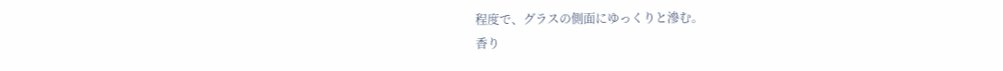程度で、グラスの側面にゆっくりと滲む。
香り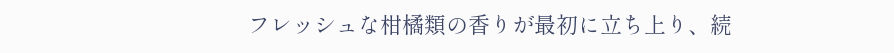フレッシュな柑橘類の香りが最初に立ち上り、続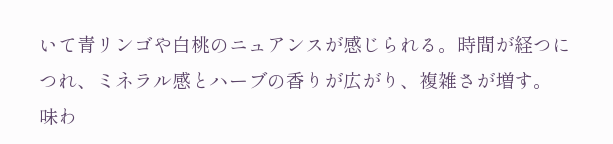いて青リンゴや白桃のニュアンスが感じられる。時間が経つにつれ、ミネラル感とハーブの香りが広がり、複雑さが増す。
味わ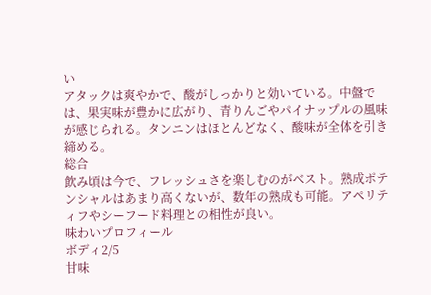い
アタックは爽やかで、酸がしっかりと効いている。中盤では、果実味が豊かに広がり、青りんごやパイナップルの風味が感じられる。タンニンはほとんどなく、酸味が全体を引き締める。
総合
飲み頃は今で、フレッシュさを楽しむのがベスト。熟成ポテンシャルはあまり高くないが、数年の熟成も可能。アペリティフやシーフード料理との相性が良い。
味わいプロフィール
ボディ2/5
甘味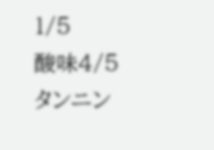1/5
酸味4/5
タンニン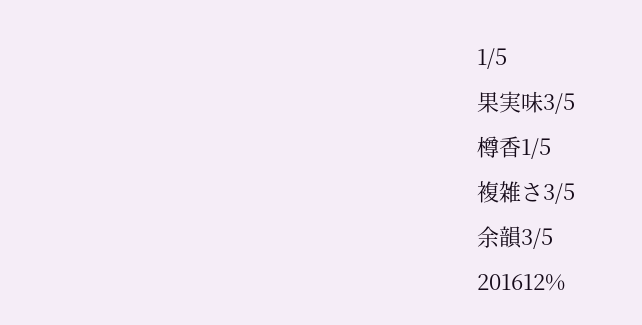1/5
果実味3/5
樽香1/5
複雑さ3/5
余韻3/5
201612%